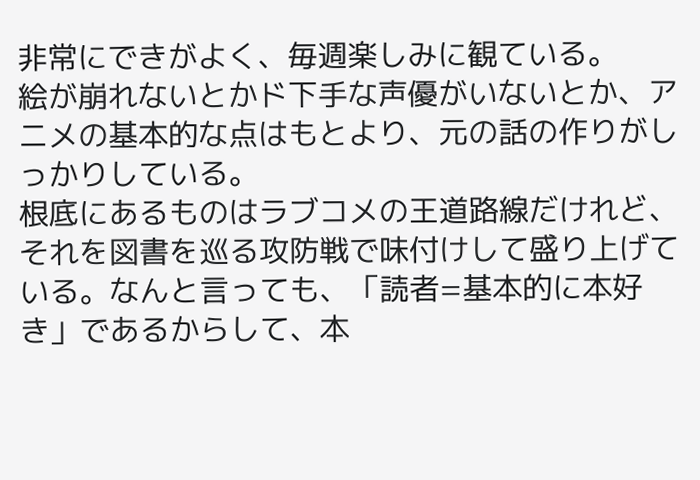非常にできがよく、毎週楽しみに観ている。
絵が崩れないとかド下手な声優がいないとか、アニメの基本的な点はもとより、元の話の作りがしっかりしている。
根底にあるものはラブコメの王道路線だけれど、それを図書を巡る攻防戦で味付けして盛り上げている。なんと言っても、「読者=基本的に本好き」であるからして、本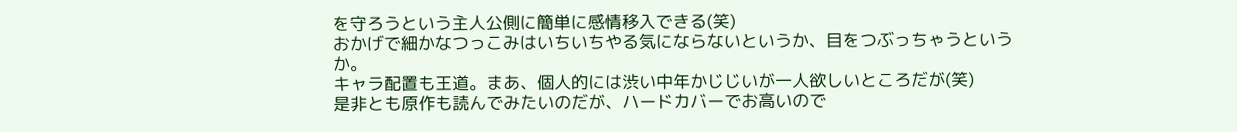を守ろうという主人公側に簡単に感情移入できる(笑)
おかげで細かなつっこみはいちいちやる気にならないというか、目をつぶっちゃうというか。
キャラ配置も王道。まあ、個人的には渋い中年かじじいが一人欲しいところだが(笑)
是非とも原作も読んでみたいのだが、ハードカバーでお高いので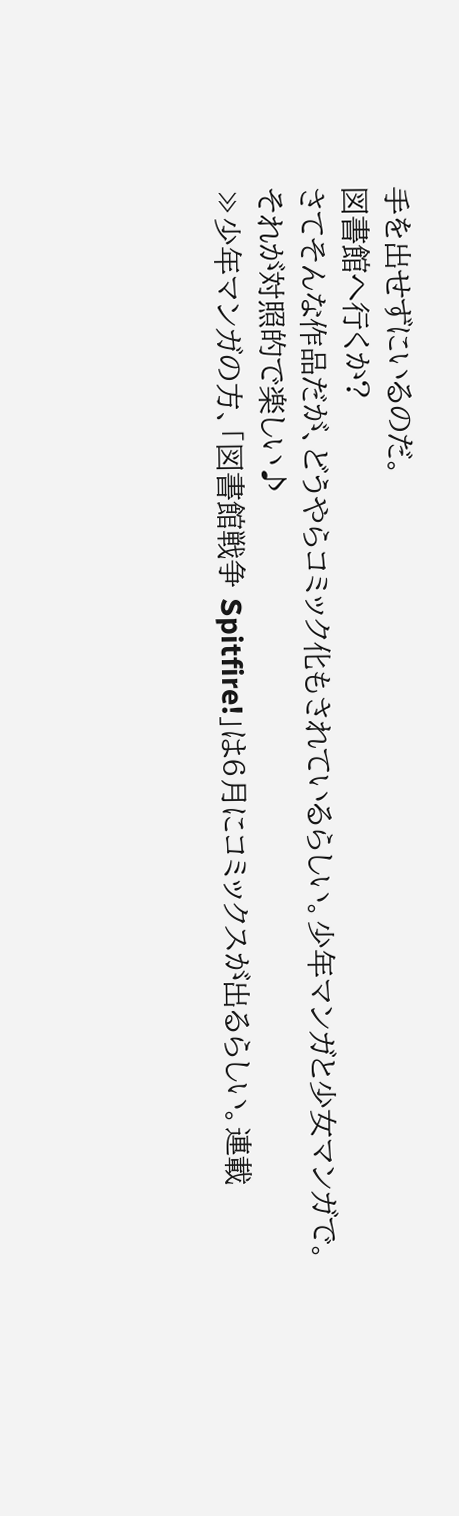手を出せずにいるのだ。
図書館へ行くか?
さてそんな作品だが、どうやらコミック化もされているらしい。少年マンガと少女マンガで。
それが対照的で楽しい♪
≫少年マンガの方、「図書館戦争 Spitfire!」は6月にコミックスが出るらしい。連載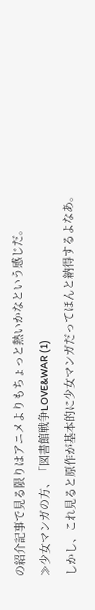の紹介記事で見る限りはアニメよりもちょっと熱いかなという感じだ。
≫少女マンガの方、「図書館戦争LOVE&WAR (1)
しかし、これ見ると原作が基本的に少女マンガだってほんと納得するよなあ。